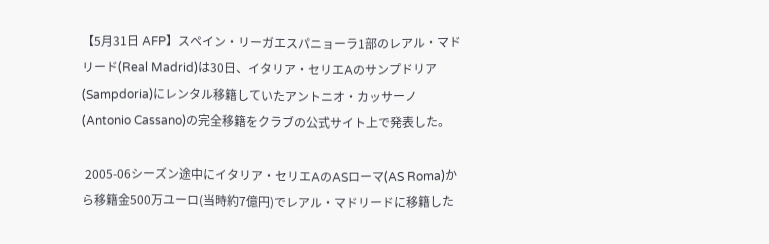【5月31日 AFP】スペイン・リーガエスパニョーラ1部のレアル・マドリード(Real Madrid)は30日、イタリア・セリエAのサンプドリア(Sampdoria)にレンタル移籍していたアントニオ・カッサーノ(Antonio Cassano)の完全移籍をクラブの公式サイト上で発表した。

 2005-06シーズン途中にイタリア・セリエAのASローマ(AS Roma)から移籍金500万ユーロ(当時約7億円)でレアル・マドリードに移籍した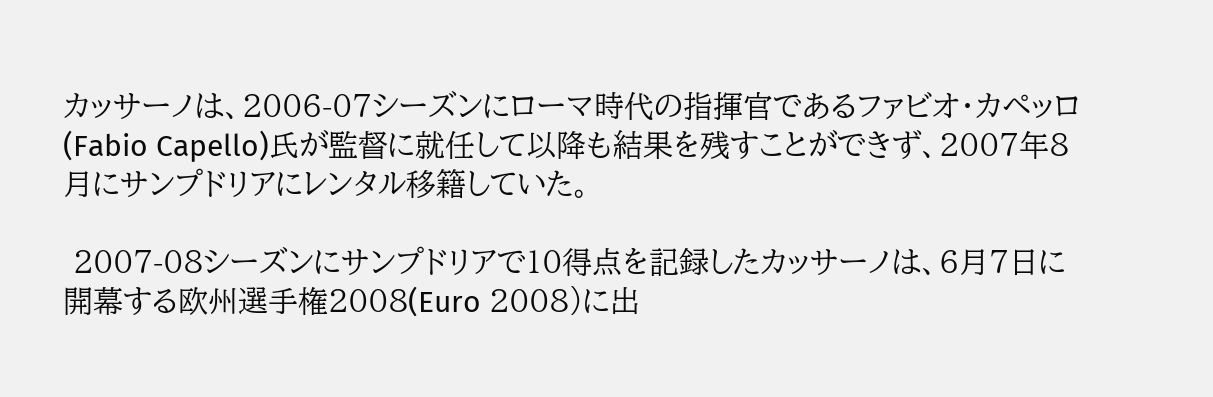カッサーノは、2006-07シーズンにローマ時代の指揮官であるファビオ・カペッロ(Fabio Capello)氏が監督に就任して以降も結果を残すことができず、2007年8月にサンプドリアにレンタル移籍していた。

 2007-08シーズンにサンプドリアで10得点を記録したカッサーノは、6月7日に開幕する欧州選手権2008(Euro 2008)に出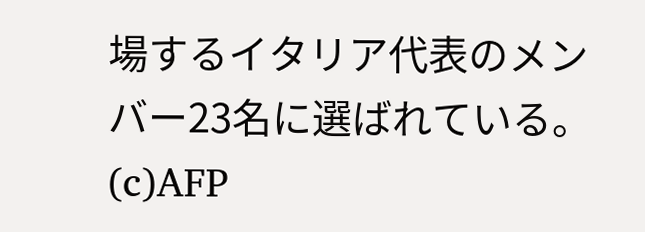場するイタリア代表のメンバー23名に選ばれている。(c)AFP